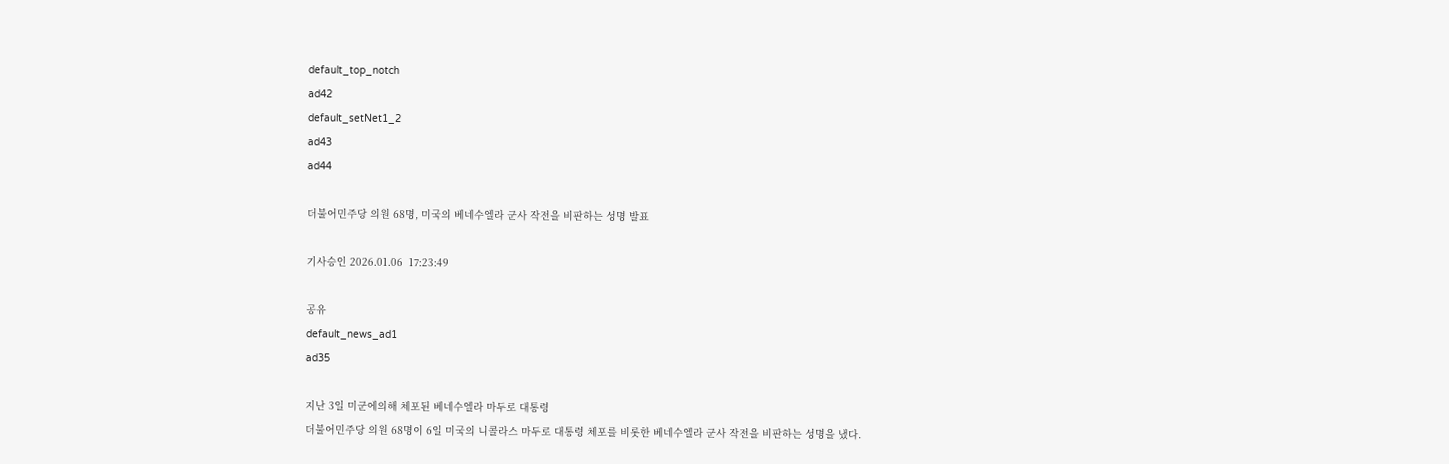default_top_notch
ad42
default_setNet1_2
ad43
ad44

더불어민주당 의원 68명, 미국의 베네수엘라 군사 작전을 비판하는 성명 발표

기사승인 2026.01.06  17:23:49

공유
default_news_ad1
ad35

지난 3일 미군에의해 체포된 베네수엘라 마두로 대통령
더불어민주당 의원 68명이 6일 미국의 니콜라스 마두로 대통령 체포를 비롯한 베네수엘라 군사 작전을 비판하는 성명을 냈다.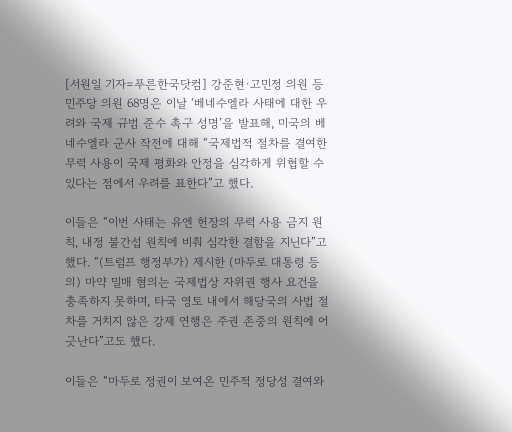[서원일 기자=푸른한국닷컴] 강준현·고민정 의원 등 민주당 의원 68명은 이날 ‘베네수엘라 사태에 대한 우려와 국제 규범 준수 촉구 성명’을 발표해, 미국의 베네수엘라 군사 작전에 대해 “국제법적 절차를 결여한 무력 사용이 국제 평화와 안정을 심각하게 위협할 수 있다는 점에서 우려를 표한다”고 했다.

이들은 “이번 사태는 유엔 헌장의 무력 사용 금지 원칙, 내정 불간섭 원칙에 비춰 심각한 결함을 지닌다”고 했다. “(트럼프 행정부가) 제시한 (마두로 대통령 등의) 마약 밀매 혐의는 국제법상 자위권 행사 요건을 충족하지 못하며, 타국 영토 내에서 해당국의 사법 절차를 거치지 않은 강제 연행은 주권 존중의 원칙에 어긋난다”고도 했다.

이들은 “마두로 정권이 보여온 민주적 정당성 결여와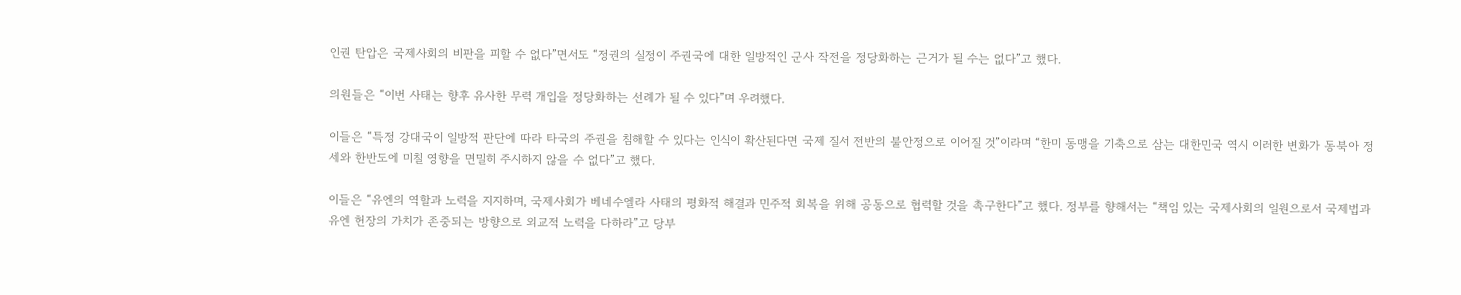인권 탄압은 국제사회의 비판을 피할 수 없다”면서도 “정권의 실정이 주권국에 대한 일방적인 군사 작전을 정당화하는 근거가 될 수는 없다”고 했다.

의원들은 “이번 사태는 향후 유사한 무력 개입을 정당화하는 선례가 될 수 있다”며 우려했다.

이들은 “특정 강대국이 일방적 판단에 따라 타국의 주권을 침해할 수 있다는 인식이 확산된다면 국제 질서 전반의 불안정으로 이어질 것”이라며 “한미 동맹을 기축으로 삼는 대한민국 역시 이러한 변화가 동북아 정세와 한반도에 미칠 영향을 면밀히 주시하지 않을 수 없다”고 했다.

이들은 “유엔의 역할과 노력을 지지하며, 국제사회가 베네수엘라 사태의 평화적 해결과 민주적 회복을 위해 공동으로 협력할 것을 촉구한다”고 했다. 정부를 향해서는 “책임 있는 국제사회의 일원으로서 국제법과 유엔 헌장의 가치가 존중되는 방향으로 외교적 노력을 다하라”고 당부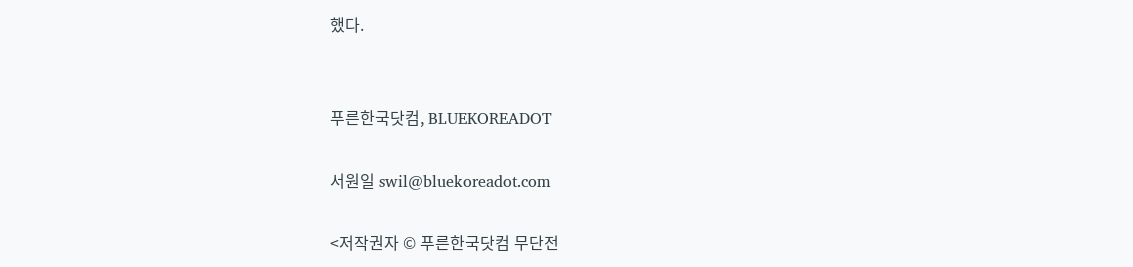했다.


푸른한국닷컴, BLUEKOREADOT

서원일 swil@bluekoreadot.com

<저작권자 © 푸른한국닷컴 무단전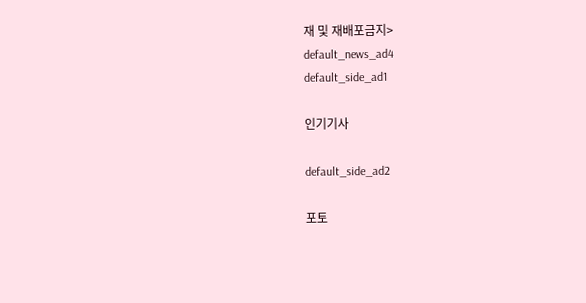재 및 재배포금지>
default_news_ad4
default_side_ad1

인기기사

default_side_ad2

포토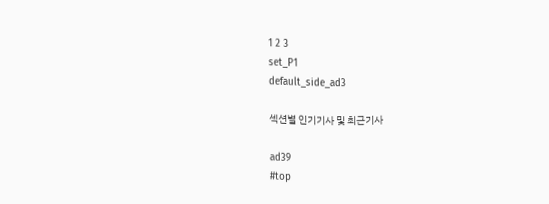1 2 3
set_P1
default_side_ad3

섹션별 인기기사 및 최근기사

ad39
#top